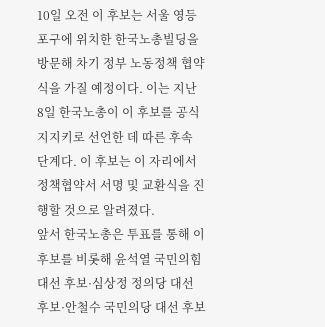10일 오전 이 후보는 서울 영등포구에 위치한 한국노총빌딩을 방문해 차기 정부 노동정책 협약식을 가질 예정이다. 이는 지난 8일 한국노총이 이 후보를 공식 지지키로 선언한 데 따른 후속 단계다. 이 후보는 이 자리에서 정책협약서 서명 및 교환식을 진행할 것으로 알려졌다.
앞서 한국노총은 투표를 통해 이 후보를 비롯해 윤석열 국민의힘 대선 후보·심상정 정의당 대선 후보·안철수 국민의당 대선 후보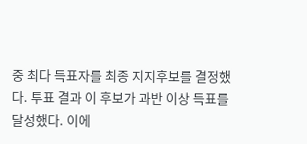중 최다 득표자를 최종 지지후보를 결정했다. 투표 결과 이 후보가 과반 이상 득표를 달성했다. 이에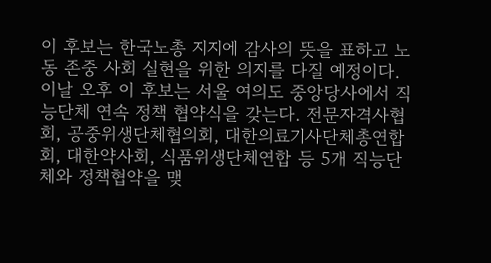이 후보는 한국노총 지지에 감사의 뜻을 표하고 노동 존중 사회 실현을 위한 의지를 다질 예정이다.
이날 오후 이 후보는 서울 여의도 중앙당사에서 직능단체 연속 정책 협약식을 갖는다. 전문자격사협회, 공중위생단체협의회, 대한의료기사단체총연합회, 대한약사회, 식품위생단체연합 등 5개 직능단체와 정책협약을 맺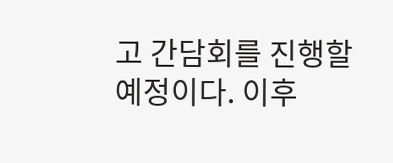고 간담회를 진행할 예정이다. 이후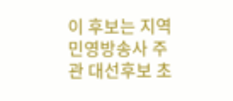이 후보는 지역민영방송사 주관 대선후보 초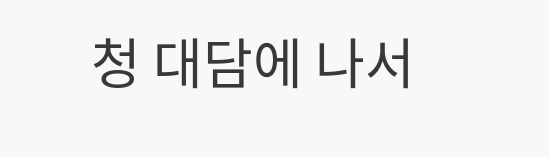청 대담에 나서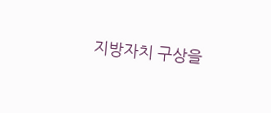지방자치 구상을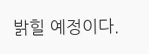밝힐 예정이다.